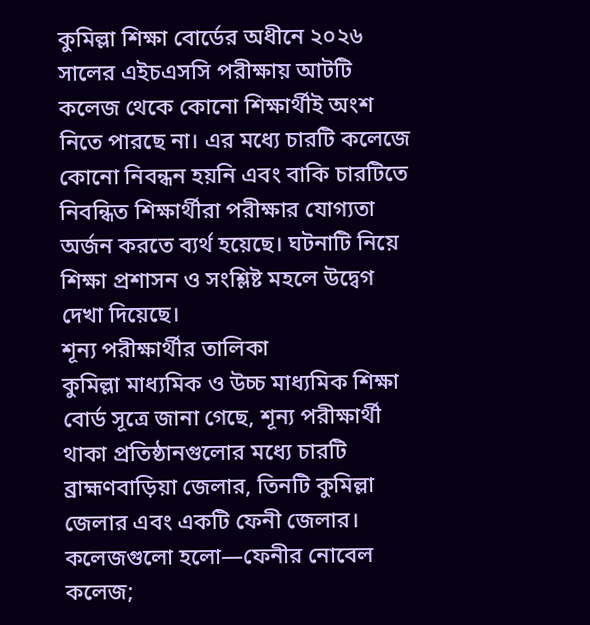কুমিল্লা শিক্ষা বোর্ডের অধীনে ২০২৬ সালের এইচএসসি পরীক্ষায় আটটি কলেজ থেকে কোনো শিক্ষার্থীই অংশ নিতে পারছে না। এর মধ্যে চারটি কলেজে কোনো নিবন্ধন হয়নি এবং বাকি চারটিতে নিবন্ধিত শিক্ষার্থীরা পরীক্ষার যোগ্যতা অর্জন করতে ব্যর্থ হয়েছে। ঘটনাটি নিয়ে শিক্ষা প্রশাসন ও সংশ্লিষ্ট মহলে উদ্বেগ দেখা দিয়েছে।
শূন্য পরীক্ষার্থীর তালিকা
কুমিল্লা মাধ্যমিক ও উচ্চ মাধ্যমিক শিক্ষা বোর্ড সূত্রে জানা গেছে, শূন্য পরীক্ষার্থী থাকা প্রতিষ্ঠানগুলোর মধ্যে চারটি ব্রাহ্মণবাড়িয়া জেলার, তিনটি কুমিল্লা জেলার এবং একটি ফেনী জেলার। কলেজগুলো হলো—ফেনীর নোবেল কলেজ;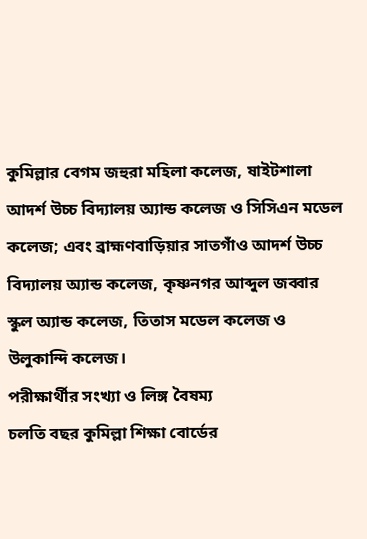কুমিল্লার বেগম জহুরা মহিলা কলেজ, ষাইটশালা আদর্শ উচ্চ বিদ্যালয় অ্যান্ড কলেজ ও সিসিএন মডেল কলেজ; এবং ব্রাহ্মণবাড়িয়ার সাতগাঁও আদর্শ উচ্চ বিদ্যালয় অ্যান্ড কলেজ, কৃষ্ণনগর আব্দুল জব্বার স্কুল অ্যান্ড কলেজ, তিতাস মডেল কলেজ ও উলুকান্দি কলেজ।
পরীক্ষার্থীর সংখ্যা ও লিঙ্গ বৈষম্য
চলতি বছর কুমিল্লা শিক্ষা বোর্ডের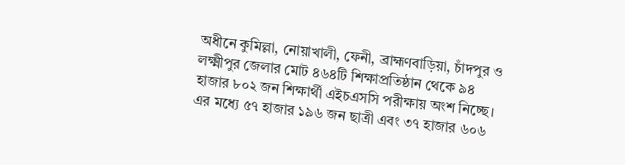অধীনে কুমিল্লা, নোয়াখালী, ফেনী, ব্রাহ্মণবাড়িয়া, চাঁদপুর ও লক্ষ্মীপুর জেলার মোট ৪৬৪টি শিক্ষাপ্রতিষ্ঠান থেকে ৯৪ হাজার ৮০২ জন শিক্ষার্থী এইচএসসি পরীক্ষায় অংশ নিচ্ছে। এর মধ্যে ৫৭ হাজার ১৯৬ জন ছাত্রী এবং ৩৭ হাজার ৬০৬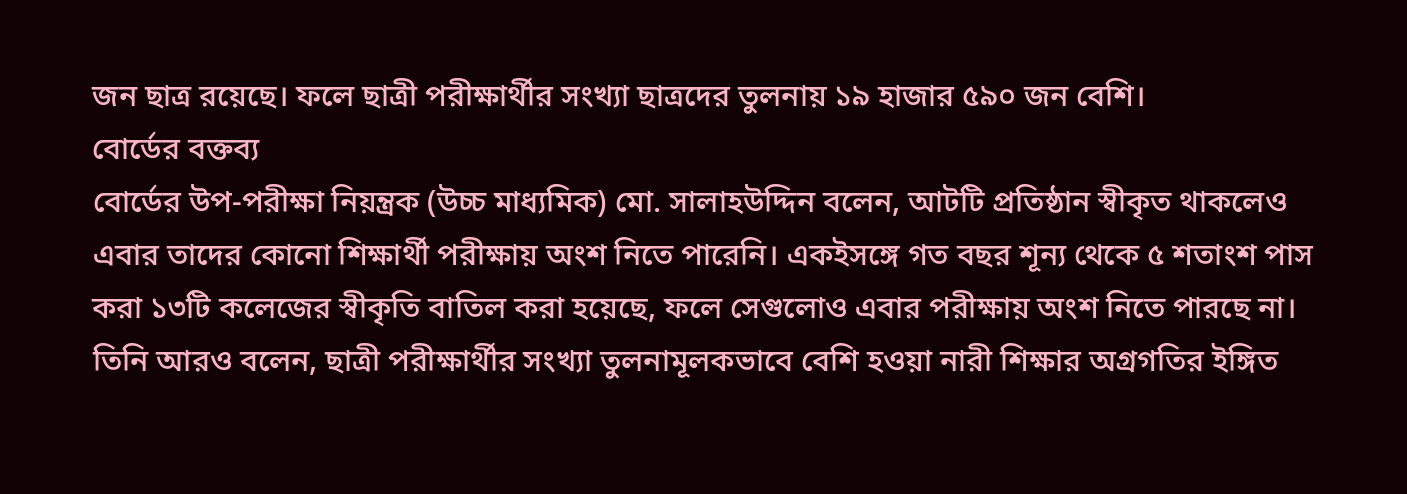জন ছাত্র রয়েছে। ফলে ছাত্রী পরীক্ষার্থীর সংখ্যা ছাত্রদের তুলনায় ১৯ হাজার ৫৯০ জন বেশি।
বোর্ডের বক্তব্য
বোর্ডের উপ-পরীক্ষা নিয়ন্ত্রক (উচ্চ মাধ্যমিক) মো. সালাহউদ্দিন বলেন, আটটি প্রতিষ্ঠান স্বীকৃত থাকলেও এবার তাদের কোনো শিক্ষার্থী পরীক্ষায় অংশ নিতে পারেনি। একইসঙ্গে গত বছর শূন্য থেকে ৫ শতাংশ পাস করা ১৩টি কলেজের স্বীকৃতি বাতিল করা হয়েছে, ফলে সেগুলোও এবার পরীক্ষায় অংশ নিতে পারছে না। তিনি আরও বলেন, ছাত্রী পরীক্ষার্থীর সংখ্যা তুলনামূলকভাবে বেশি হওয়া নারী শিক্ষার অগ্রগতির ইঙ্গিত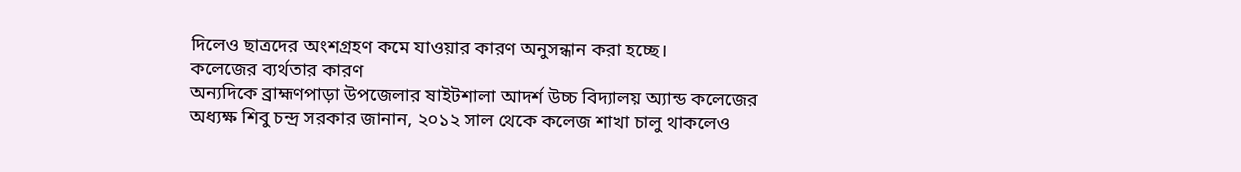দিলেও ছাত্রদের অংশগ্রহণ কমে যাওয়ার কারণ অনুসন্ধান করা হচ্ছে।
কলেজের ব্যর্থতার কারণ
অন্যদিকে ব্রাহ্মণপাড়া উপজেলার ষাইটশালা আদর্শ উচ্চ বিদ্যালয় অ্যান্ড কলেজের অধ্যক্ষ শিবু চন্দ্র সরকার জানান, ২০১২ সাল থেকে কলেজ শাখা চালু থাকলেও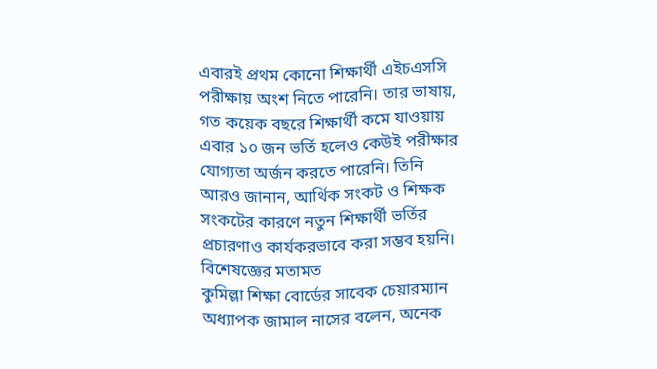এবারই প্রথম কোনো শিক্ষার্থী এইচএসসি পরীক্ষায় অংশ নিতে পারেনি। তার ভাষায়, গত কয়েক বছরে শিক্ষার্থী কমে যাওয়ায় এবার ১০ জন ভর্তি হলেও কেউই পরীক্ষার যোগ্যতা অর্জন করতে পারেনি। তিনি আরও জানান, আর্থিক সংকট ও শিক্ষক সংকটের কারণে নতুন শিক্ষার্থী ভর্তির প্রচারণাও কার্যকরভাবে করা সম্ভব হয়নি।
বিশেষজ্ঞের মতামত
কুমিল্লা শিক্ষা বোর্ডের সাবেক চেয়ারম্যান অধ্যাপক জামাল নাসের বলেন, অনেক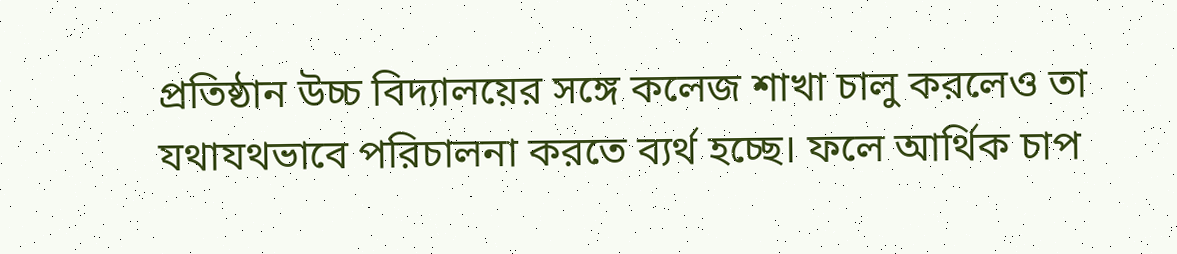প্রতিষ্ঠান উচ্চ বিদ্যালয়ের সঙ্গে কলেজ শাখা চালু করলেও তা যথাযথভাবে পরিচালনা করতে ব্যর্থ হচ্ছে। ফলে আর্থিক চাপ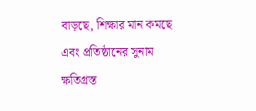বাড়ছে, শিক্ষার মান কমছে এবং প্রতিষ্ঠানের সুনাম ক্ষতিগ্রস্ত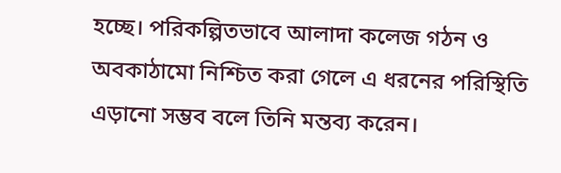হচ্ছে। পরিকল্পিতভাবে আলাদা কলেজ গঠন ও অবকাঠামো নিশ্চিত করা গেলে এ ধরনের পরিস্থিতি এড়ানো সম্ভব বলে তিনি মন্তব্য করেন।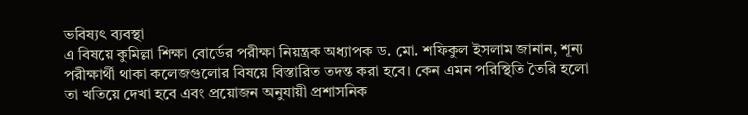ভবিষ্যৎ ব্যবস্থা
এ বিষয়ে কুমিল্লা শিক্ষা বোর্ডের পরীক্ষা নিয়ন্ত্রক অধ্যাপক ড. মো. শফিকুল ইসলাম জানান, শূন্য পরীক্ষার্থী থাকা কলেজগুলোর বিষয়ে বিস্তারিত তদন্ত করা হবে। কেন এমন পরিস্থিতি তৈরি হলো তা খতিয়ে দেখা হবে এবং প্রয়োজন অনুযায়ী প্রশাসনিক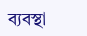ব্যবস্থা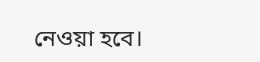নেওয়া হবে।